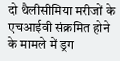दो थैलीसीमिया मरीजों के एचआईवी संक्रमित होने के मामले में ड्रग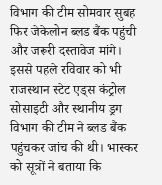विभाग की टीम सोमवार सुबह फिर जेकेलोन ब्लड बैंक पहुंची और जरूरी दस्तावेज मांगे। इससे पहले रविवार को भी राजस्थान स्टेट एड्स कंट्रोल सोसाइटी और स्थानीय ड्रग विभाग की टीम ने ब्लड बैंक पहुंचकर जांच की थी। भास्कर को सूत्रों ने बताया कि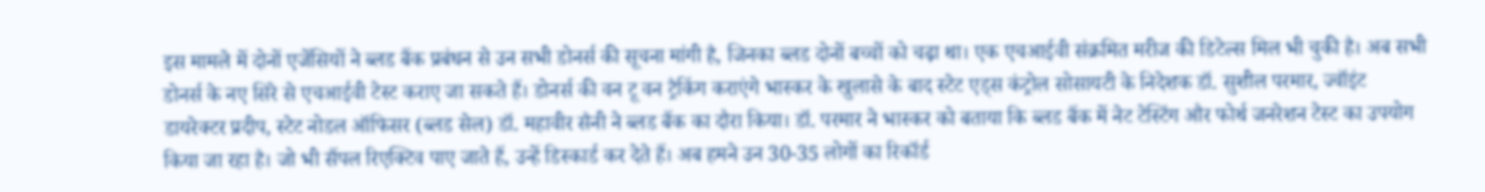इस मामले में दोनों एजेंसियों ने ब्लड बैंक प्रबंधन से उन सभी डोनर्स की सूचना मांगी है, जिनका ब्लड दोनों बच्चों को चढ़ा था। एक एचआईवी संक्रमित मरीज की डिटेल्स मिल भी चुकी है। अब सभी डोनर्स के नए सिरे से एचआईवी टेस्ट कराए जा सकते हैं। डोनर्स की वन टू वन ट्रैकिंग कराएंगे भास्कर के खुलासे के बाद स्टेट एड्स कंट्रोल सोसायटी के निदेशक डॉ. सुशील परमार, ज्वॉइंट डायरेक्टर प्रदीप, स्टेट नोडल ऑफिसर (ब्लड सेल) डॉ. महावीर सैनी ने ब्लड बैंक का दौरा किया। डॉ. परमार ने भास्कर को बताया कि ब्लड बैंक में नेट टेस्टिंग और फोर्थ जनरेशन टेस्ट का उपयोग किया जा रहा है। जो भी सैंपल रिएक्टिव पाए जाते हैं, उन्हें डिस्कार्ड कर देते हैं। अब हमने उन 30-35 लोगों का रिकॉर्ड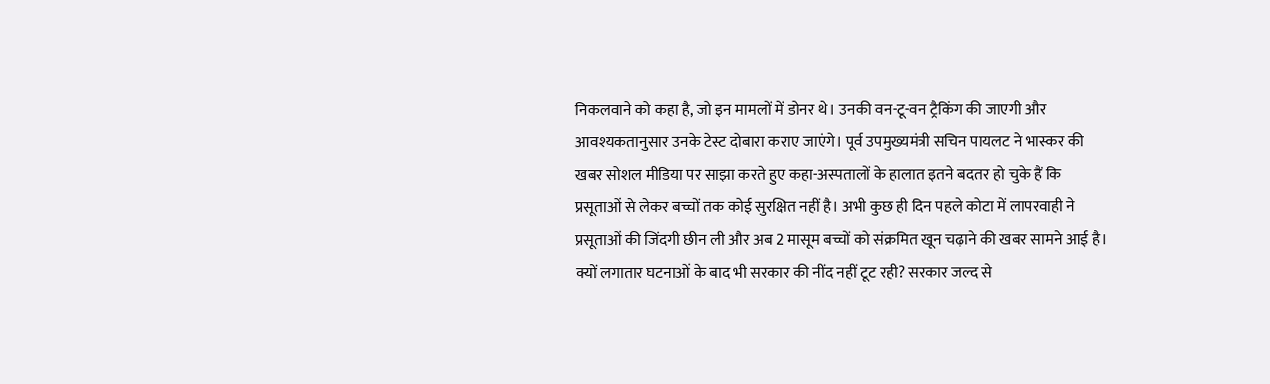निकलवाने को कहा है, जो इन मामलों में डोनर थे। उनकी वन-टू-वन ट्रैकिंग की जाएगी और आवश्यकतानुसार उनके टेस्ट दोबारा कराए जाएंगे। पूर्व उपमुख्यमंत्री सचिन पायलट ने भास्कर की खबर सोशल मीडिया पर साझा करते हुए कहा-अस्पतालों के हालात इतने बदतर हो चुके हैं कि प्रसूताओं से लेकर बच्चों तक कोई सुरक्षित नहीं है। अभी कुछ ही दिन पहले कोटा में लापरवाही ने प्रसूताओं की जिंदगी छीन ली और अब 2 मासूम बच्चों को संक्रमित खून चढ़ाने की खबर सामने आई है। क्यों लगातार घटनाओं के बाद भी सरकार की नींद नहीं टूट रही? सरकार जल्द से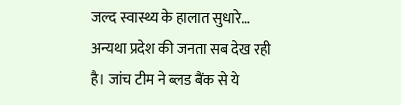जल्द स्वास्थ्य के हालात सुधारे… अन्यथा प्रदेश की जनता सब देख रही है। जांच टीम ने ब्लड बैंक से ये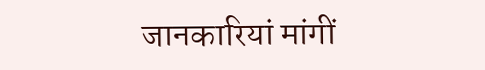जानकारियां मांगीं